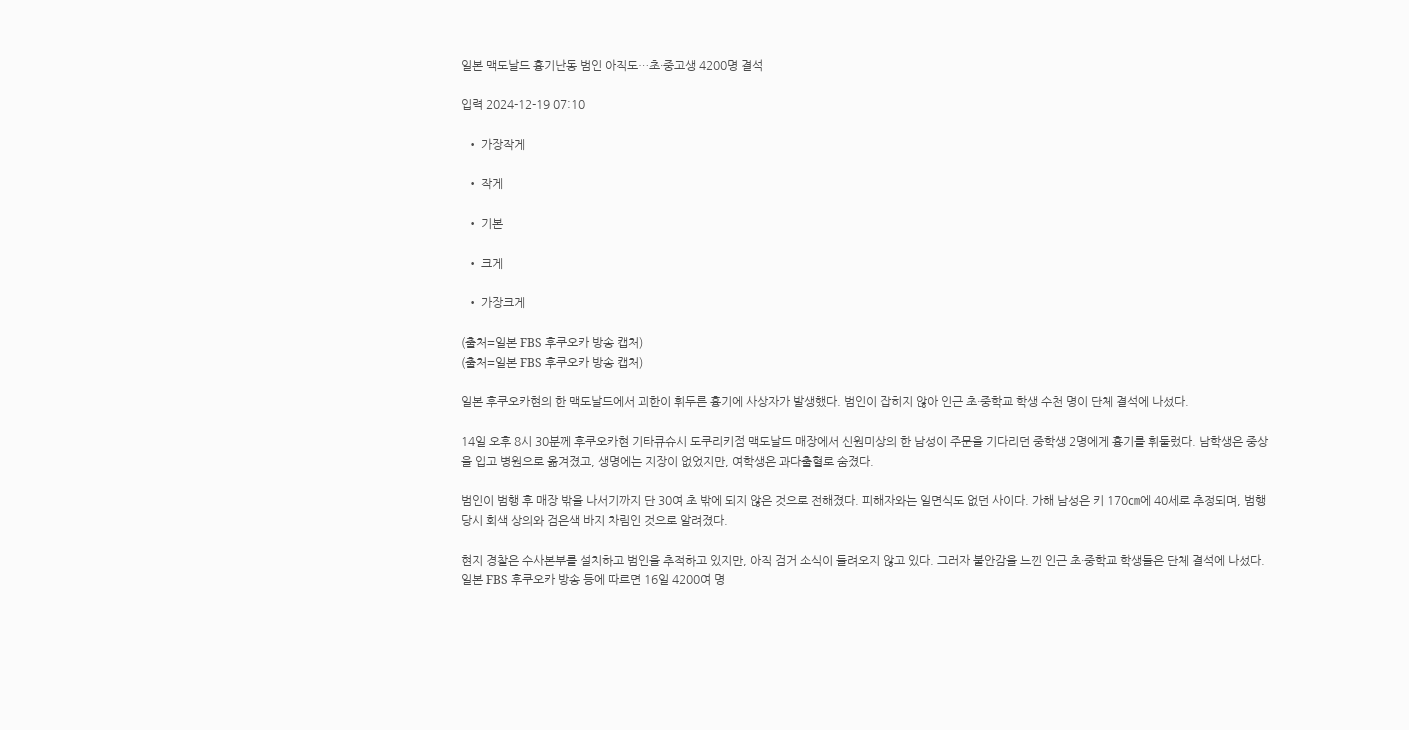일본 맥도날드 흉기난동 범인 아직도…초·중고생 4200명 결석

입력 2024-12-19 07:10

  • 가장작게

  • 작게

  • 기본

  • 크게

  • 가장크게

(출처=일본 FBS 후쿠오카 방송 캡처)
(출처=일본 FBS 후쿠오카 방송 캡처)

일본 후쿠오카현의 한 맥도날드에서 괴한이 휘두른 흉기에 사상자가 발생했다. 범인이 잡히지 않아 인근 초·중학교 학생 수천 명이 단체 결석에 나섰다.

14일 오후 8시 30분께 후쿠오카현 기타큐슈시 도쿠리키점 맥도날드 매장에서 신원미상의 한 남성이 주문을 기다리던 중학생 2명에게 흉기를 휘둘렀다. 남학생은 중상을 입고 병원으로 옮겨졌고, 생명에는 지장이 없었지만, 여학생은 과다출혈로 숨졌다.

범인이 범행 후 매장 밖을 나서기까지 단 30여 초 밖에 되지 않은 것으로 전해졌다. 피해자와는 일면식도 없던 사이다. 가해 남성은 키 170㎝에 40세로 추정되며, 범행 당시 회색 상의와 검은색 바지 차림인 것으로 알려졌다.

현지 경찰은 수사본부를 설치하고 범인을 추적하고 있지만, 아직 검거 소식이 들려오지 않고 있다. 그러자 불안감을 느낀 인근 초·중학교 학생들은 단체 결석에 나섰다. 일본 FBS 후쿠오카 방송 등에 따르면 16일 4200여 명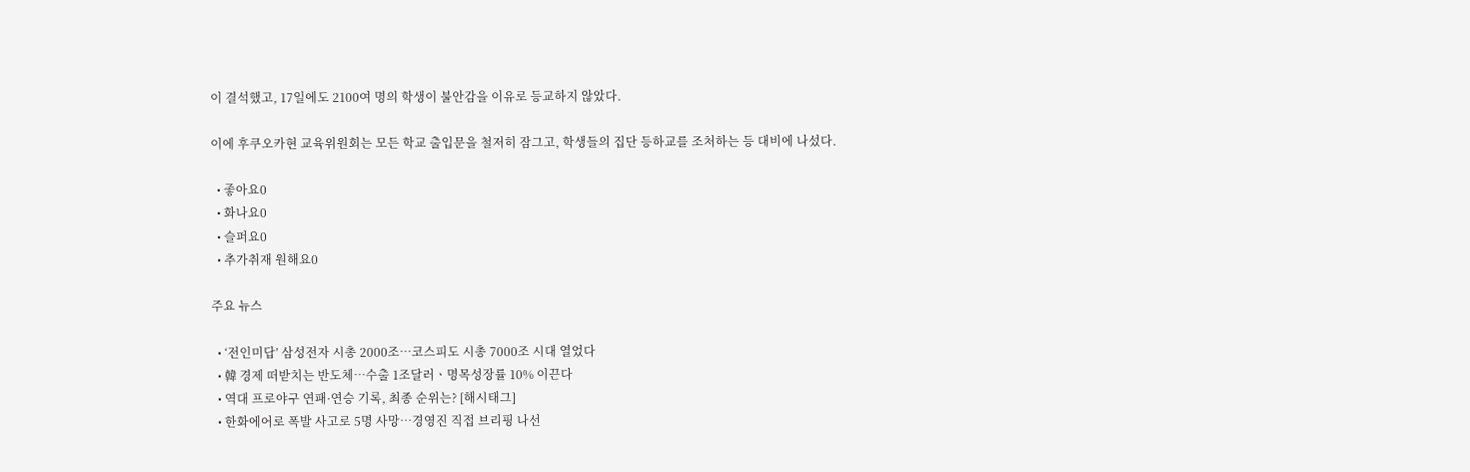이 결석했고, 17일에도 2100여 명의 학생이 불안감을 이유로 등교하지 않았다.

이에 후쿠오카현 교육위원회는 모든 학교 출입문을 철저히 잠그고, 학생들의 집단 등하교를 조처하는 등 대비에 나섰다.

  • 좋아요0
  • 화나요0
  • 슬퍼요0
  • 추가취재 원해요0

주요 뉴스

  • ‘전인미답’ 삼성전자 시총 2000조…코스피도 시총 7000조 시대 열었다
  • 韓 경제 떠받치는 반도체⋯수출 1조달러ㆍ명목성장률 10% 이끈다
  • 역대 프로야구 연패·연승 기록, 최종 순위는? [해시태그]
  • 한화에어로 폭발 사고로 5명 사망…경영진 직접 브리핑 나선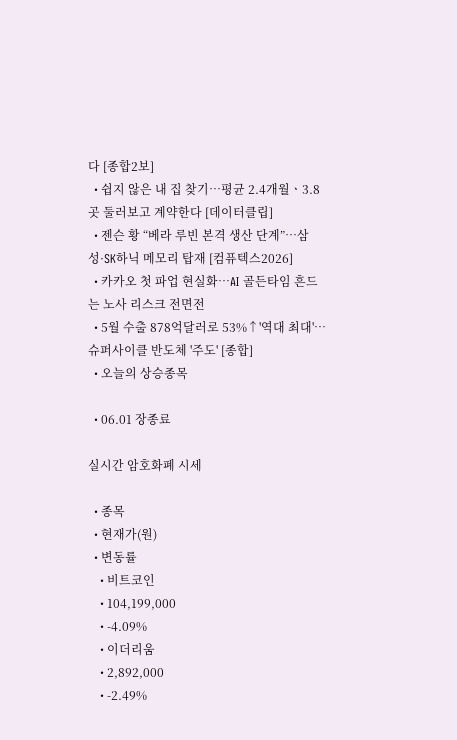다 [종합2보]
  • 쉽지 않은 내 집 찾기…평균 2.4개월ㆍ3.8곳 둘러보고 계약한다 [데이터클립]
  • 젠슨 황 “베라 루빈 본격 생산 단계”…삼성·SK하닉 메모리 탑재 [컴퓨텍스2026]
  • 카카오 첫 파업 현실화⋯AI 골든타임 흔드는 노사 리스크 전면전
  • 5월 수출 878억달러로 53%↑'역대 최대'⋯슈퍼사이클 반도체 '주도' [종합]
  • 오늘의 상승종목

  • 06.01 장종료

실시간 암호화폐 시세

  • 종목
  • 현재가(원)
  • 변동률
    • 비트코인
    • 104,199,000
    • -4.09%
    • 이더리움
    • 2,892,000
    • -2.49%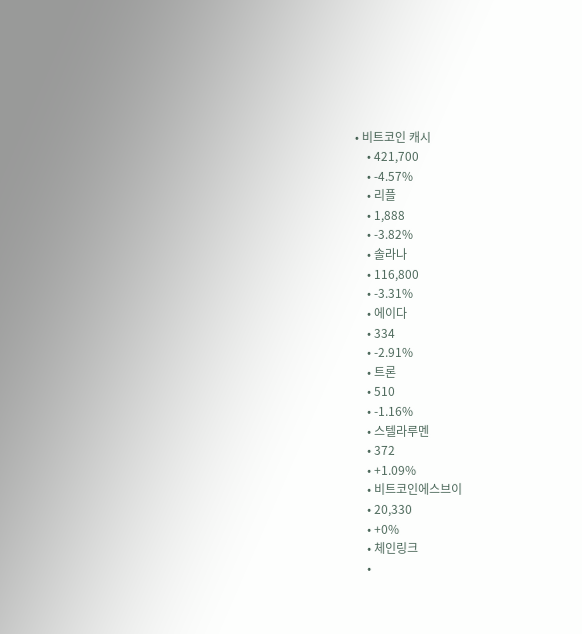• 비트코인 캐시
    • 421,700
    • -4.57%
    • 리플
    • 1,888
    • -3.82%
    • 솔라나
    • 116,800
    • -3.31%
    • 에이다
    • 334
    • -2.91%
    • 트론
    • 510
    • -1.16%
    • 스텔라루멘
    • 372
    • +1.09%
    • 비트코인에스브이
    • 20,330
    • +0%
    • 체인링크
    •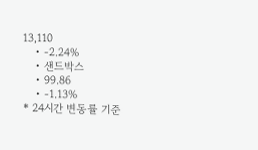13,110
    • -2.24%
    • 샌드박스
    • 99.86
    • -1.13%
* 24시간 변동률 기준